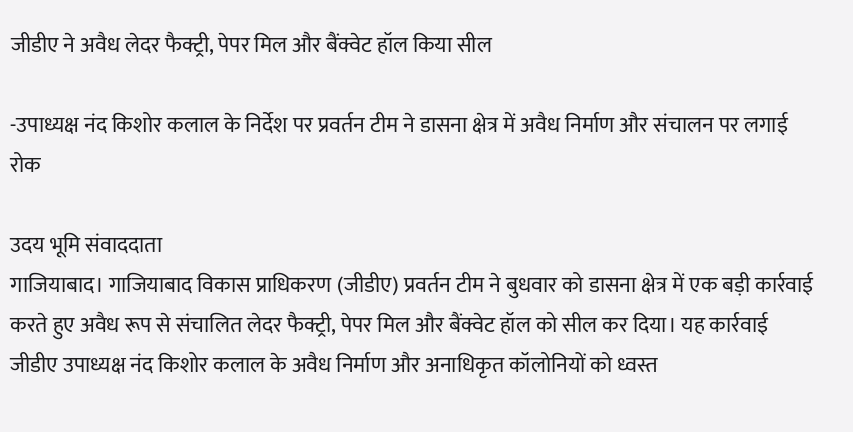जीडीए ने अवैध लेदर फैक्ट्री, पेपर मिल और बैंक्वेट हॉल किया सील

-उपाध्यक्ष नंद किशोर कलाल के निर्देश पर प्रवर्तन टीम ने डासना क्षेत्र में अवैध निर्माण और संचालन पर लगाई रोक

उदय भूमि संवाददाता
गाजियाबाद। गाजियाबाद विकास प्राधिकरण (जीडीए) प्रवर्तन टीम ने बुधवार को डासना क्षेत्र में एक बड़ी कार्रवाई करते हुए अवैध रूप से संचालित लेदर फैक्ट्री, पेपर मिल और बैंक्वेट हॉल को सील कर दिया। यह कार्रवाई जीडीए उपाध्यक्ष नंद किशोर कलाल के अवैध निर्माण और अनाधिकृत कॉलोनियों को ध्वस्त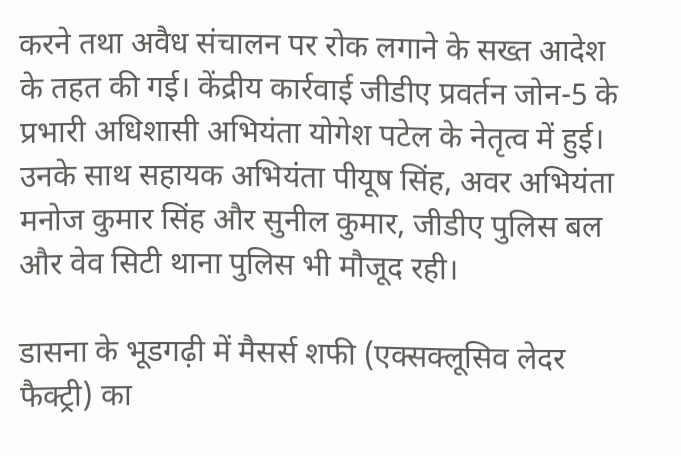करने तथा अवैध संचालन पर रोक लगाने के सख्त आदेश के तहत की गई। केंद्रीय कार्रवाई जीडीए प्रवर्तन जोन-5 के प्रभारी अधिशासी अभियंता योगेश पटेल के नेतृत्व में हुई। उनके साथ सहायक अभियंता पीयूष सिंह, अवर अभियंता मनोज कुमार सिंह और सुनील कुमार, जीडीए पुलिस बल और वेव सिटी थाना पुलिस भी मौजूद रही।

डासना के भूडगढ़ी में मैसर्स शफी (एक्सक्लूसिव लेदर फैक्ट्री) का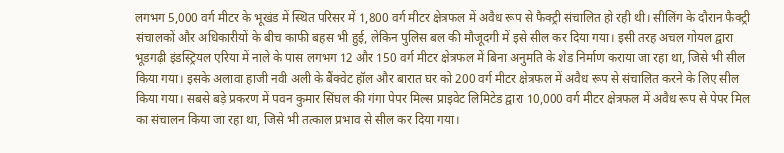लगभग 5,000 वर्ग मीटर के भूखंड में स्थित परिसर में 1,800 वर्ग मीटर क्षेत्रफल में अवैध रूप से फैक्ट्री संचालित हो रही थी। सीलिंग के दौरान फैक्ट्री संचालकों और अधिकारीयों के बीच काफी बहस भी हुई, लेकिन पुलिस बल की मौजूदगी में इसे सील कर दिया गया। इसी तरह अचल गोयल द्वारा भूडगढ़ी इंडस्ट्रियल एरिया में नाले के पास लगभग 12 और 150 वर्ग मीटर क्षेत्रफल में बिना अनुमति के शेड निर्माण कराया जा रहा था, जिसे भी सील किया गया। इसके अलावा हाजी नवी अली के बैंक्वेट हॉल और बारात घर को 200 वर्ग मीटर क्षेत्रफल में अवैध रूप से संचालित करने के लिए सील किया गया। सबसे बड़े प्रकरण में पवन कुमार सिंघल की गंगा पेपर मिल्स प्राइवेट लिमिटेड द्वारा 10,000 वर्ग मीटर क्षेत्रफल में अवैध रूप से पेपर मिल का संचालन किया जा रहा था, जिसे भी तत्काल प्रभाव से सील कर दिया गया।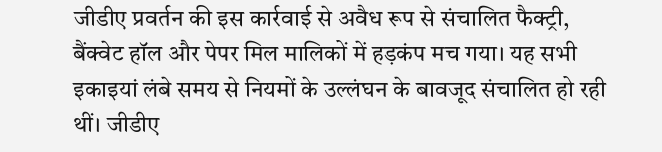जीडीए प्रवर्तन की इस कार्रवाई से अवैध रूप से संचालित फैक्ट्री, बैंक्वेट हॉल और पेपर मिल मालिकों में हड़कंप मच गया। यह सभी इकाइयां लंबे समय से नियमों के उल्लंघन के बावजूद संचालित हो रही थीं। जीडीए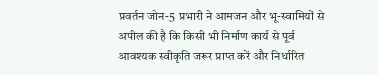प्रवर्तन जोन-5 प्रभारी ने आमजन और भू-स्वामियों से अपील की है कि किसी भी निर्माण कार्य से पूर्व आवश्यक स्वीकृति जरूर प्राप्त करें और निर्धारित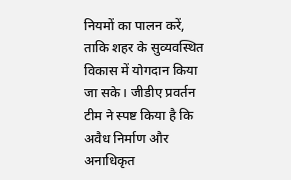नियमों का पालन करें, ताकि शहर के सुव्यवस्थित विकास में योगदान किया जा सके। जीडीए प्रवर्तन टीम ने स्पष्ट किया है कि अवैध निर्माण और अनाधिकृत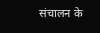संचालन के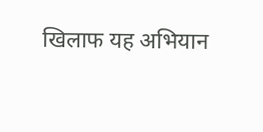खिलाफ यह अभियान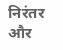निरंतर और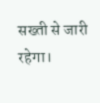सख्ती से जारी रहेगा।